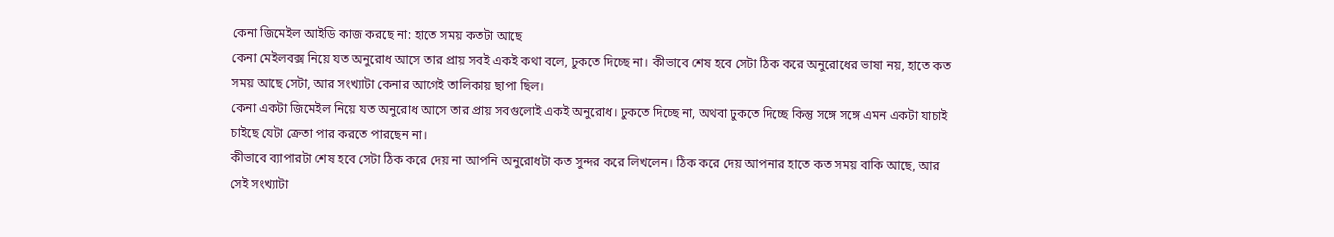কেনা জিমেইল আইডি কাজ করছে না: হাতে সময় কতটা আছে
কেনা মেইলবক্স নিয়ে যত অনুরোধ আসে তার প্রায় সবই একই কথা বলে, ঢুকতে দিচ্ছে না। কীভাবে শেষ হবে সেটা ঠিক করে অনুরোধের ভাষা নয়, হাতে কত সময় আছে সেটা, আর সংখ্যাটা কেনার আগেই তালিকায় ছাপা ছিল।
কেনা একটা জিমেইল নিয়ে যত অনুরোধ আসে তার প্রায় সবগুলোই একই অনুরোধ। ঢুকতে দিচ্ছে না, অথবা ঢুকতে দিচ্ছে কিন্তু সঙ্গে সঙ্গে এমন একটা যাচাই চাইছে যেটা ক্রেতা পার করতে পারছেন না।
কীভাবে ব্যাপারটা শেষ হবে সেটা ঠিক করে দেয় না আপনি অনুরোধটা কত সুন্দর করে লিখলেন। ঠিক করে দেয় আপনার হাতে কত সময় বাকি আছে, আর সেই সংখ্যাটা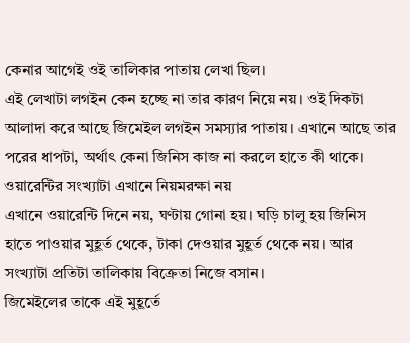কেনার আগেই ওই তালিকার পাতায় লেখা ছিল।
এই লেখাটা লগইন কেন হচ্ছে না তার কারণ নিয়ে নয়। ওই দিকটা আলাদা করে আছে জিমেইল লগইন সমস্যার পাতায়। এখানে আছে তার পরের ধাপটা, অর্থাৎ কেনা জিনিস কাজ না করলে হাতে কী থাকে।
ওয়ারেন্টির সংখ্যাটা এখানে নিয়মরক্ষা নয়
এখানে ওয়ারেন্টি দিনে নয়, ঘণ্টায় গোনা হয়। ঘড়ি চালু হয় জিনিস হাতে পাওয়ার মুহূর্ত থেকে, টাকা দেওয়ার মুহূর্ত থেকে নয়। আর সংখ্যাটা প্রতিটা তালিকায় বিক্রেতা নিজে বসান।
জিমেইলের তাকে এই মুহূর্তে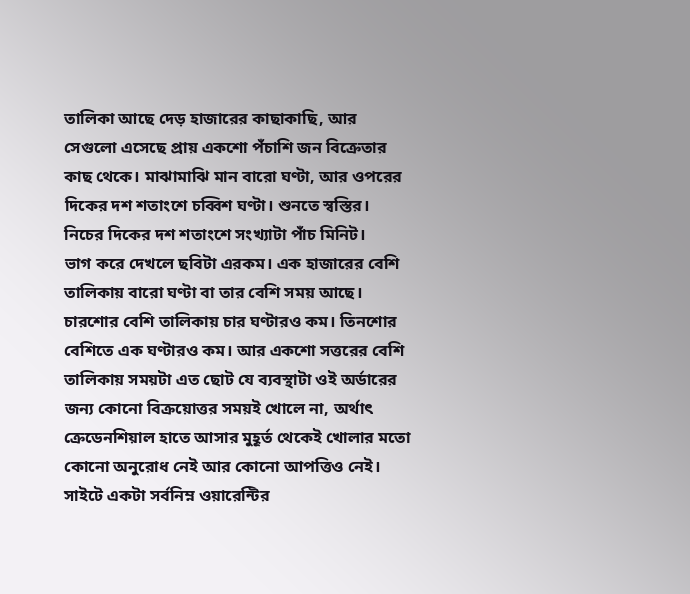তালিকা আছে দেড় হাজারের কাছাকাছি, আর সেগুলো এসেছে প্রায় একশো পঁচাশি জন বিক্রেতার কাছ থেকে। মাঝামাঝি মান বারো ঘণ্টা, আর ওপরের দিকের দশ শতাংশে চব্বিশ ঘণ্টা। শুনতে স্বস্তির।
নিচের দিকের দশ শতাংশে সংখ্যাটা পাঁচ মিনিট।
ভাগ করে দেখলে ছবিটা এরকম। এক হাজারের বেশি তালিকায় বারো ঘণ্টা বা তার বেশি সময় আছে। চারশোর বেশি তালিকায় চার ঘণ্টারও কম। তিনশোর বেশিতে এক ঘণ্টারও কম। আর একশো সত্তরের বেশি তালিকায় সময়টা এত ছোট যে ব্যবস্থাটা ওই অর্ডারের জন্য কোনো বিক্রয়োত্তর সময়ই খোলে না, অর্থাৎ ক্রেডেনশিয়াল হাতে আসার মুহূর্ত থেকেই খোলার মতো কোনো অনুরোধ নেই আর কোনো আপত্তিও নেই।
সাইটে একটা সর্বনিম্ন ওয়ারেন্টির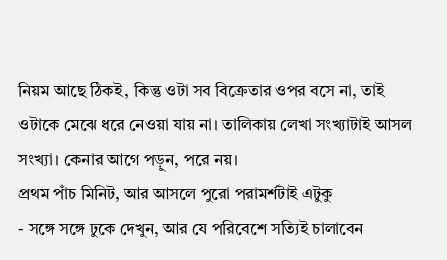নিয়ম আছে ঠিকই, কিন্তু ওটা সব বিক্রেতার ওপর বসে না, তাই ওটাকে মেঝে ধরে নেওয়া যায় না। তালিকায় লেখা সংখ্যাটাই আসল সংখ্যা। কেনার আগে পড়ুন, পরে নয়।
প্রথম পাঁচ মিনিট, আর আসলে পুরো পরামর্শটাই এটুকু
- সঙ্গে সঙ্গে ঢুকে দেখুন, আর যে পরিবেশে সত্যিই চালাবেন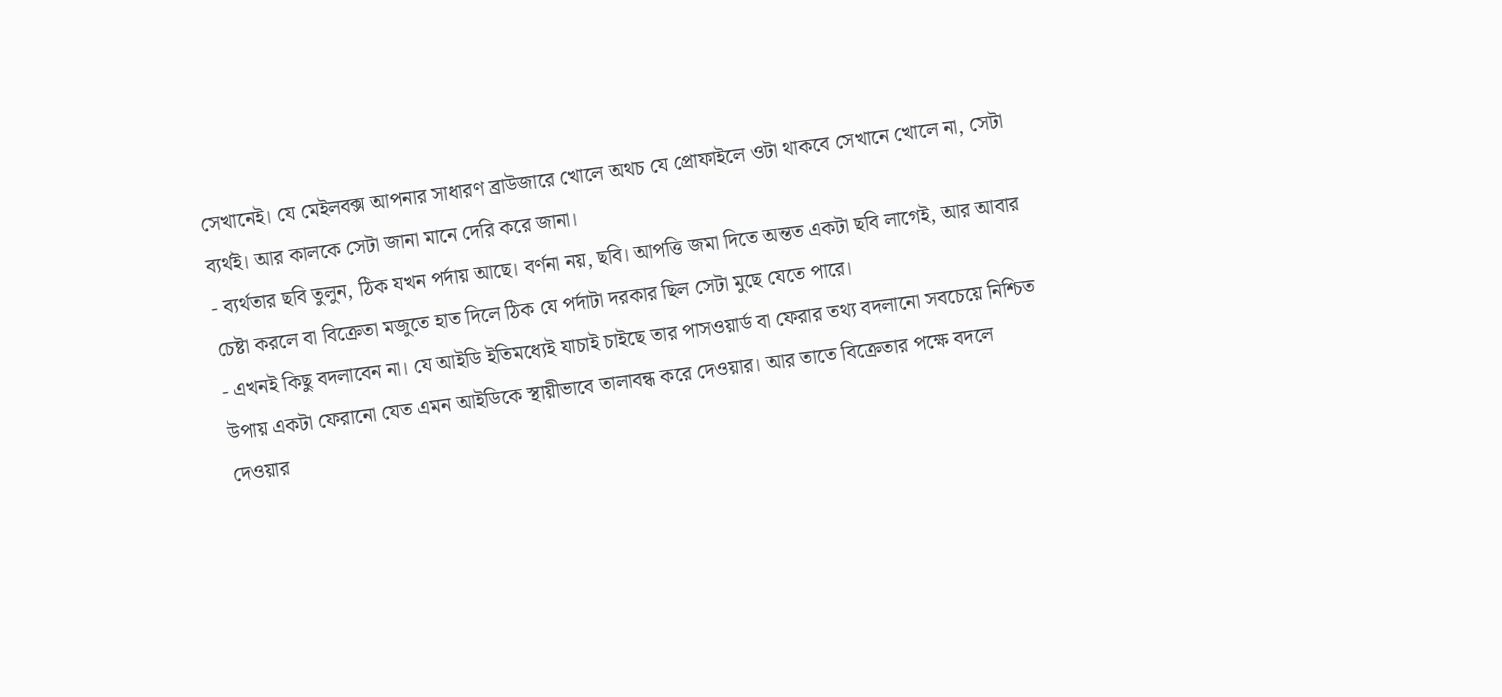সেখানেই। যে মেইলবক্স আপনার সাধারণ ব্রাউজারে খোলে অথচ যে প্রোফাইলে ওটা থাকবে সেখানে খোলে না, সেটা ব্যর্থই। আর কালকে সেটা জানা মানে দেরি করে জানা।
- ব্যর্থতার ছবি তুলুন, ঠিক যখন পর্দায় আছে। বর্ণনা নয়, ছবি। আপত্তি জমা দিতে অন্তত একটা ছবি লাগেই, আর আবার চেষ্টা করলে বা বিক্রেতা মজুতে হাত দিলে ঠিক যে পর্দাটা দরকার ছিল সেটা মুছে যেতে পারে।
- এখনই কিছু বদলাবেন না। যে আইডি ইতিমধ্যেই যাচাই চাইছে তার পাসওয়ার্ড বা ফেরার তথ্য বদলানো সবচেয়ে নিশ্চিত উপায় একটা ফেরানো যেত এমন আইডিকে স্থায়ীভাবে তালাবন্ধ করে দেওয়ার। আর তাতে বিক্রেতার পক্ষে বদলে দেওয়ার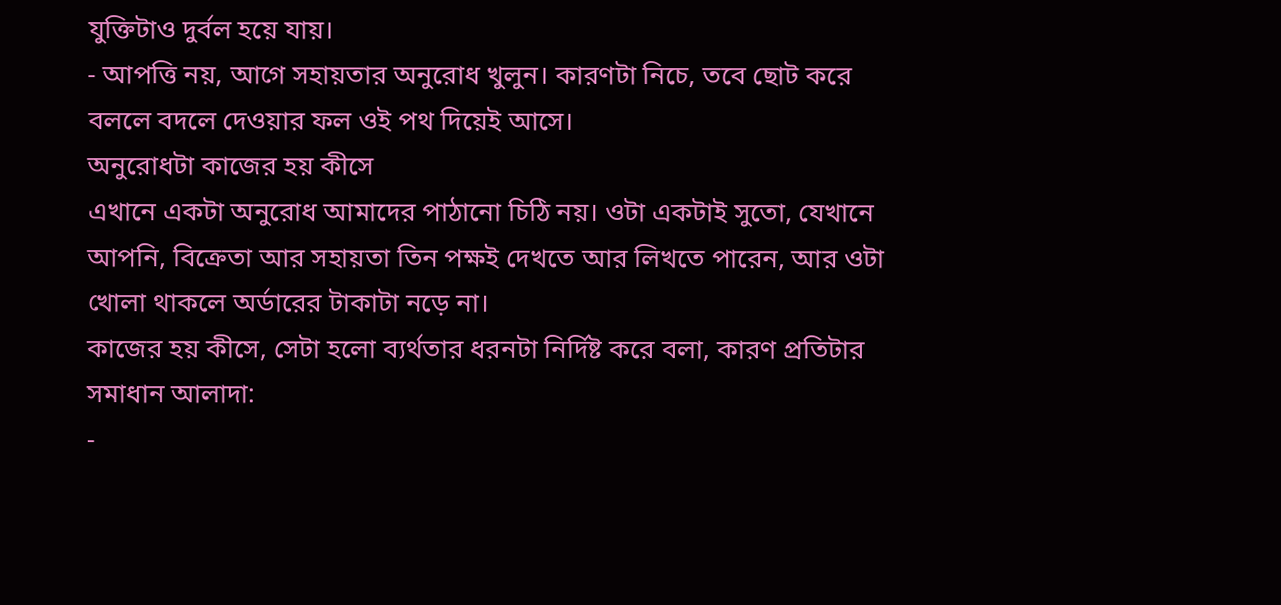যুক্তিটাও দুর্বল হয়ে যায়।
- আপত্তি নয়, আগে সহায়তার অনুরোধ খুলুন। কারণটা নিচে, তবে ছোট করে বললে বদলে দেওয়ার ফল ওই পথ দিয়েই আসে।
অনুরোধটা কাজের হয় কীসে
এখানে একটা অনুরোধ আমাদের পাঠানো চিঠি নয়। ওটা একটাই সুতো, যেখানে আপনি, বিক্রেতা আর সহায়তা তিন পক্ষই দেখতে আর লিখতে পারেন, আর ওটা খোলা থাকলে অর্ডারের টাকাটা নড়ে না।
কাজের হয় কীসে, সেটা হলো ব্যর্থতার ধরনটা নির্দিষ্ট করে বলা, কারণ প্রতিটার সমাধান আলাদা:
-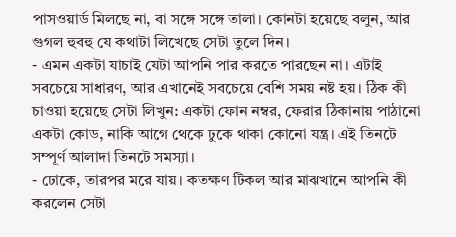পাসওয়ার্ড মিলছে না, বা সঙ্গে সঙ্গে তালা। কোনটা হয়েছে বলুন, আর গুগল হুবহু যে কথাটা লিখেছে সেটা তুলে দিন।
- এমন একটা যাচাই যেটা আপনি পার করতে পারছেন না। এটাই সবচেয়ে সাধারণ, আর এখানেই সবচেয়ে বেশি সময় নষ্ট হয়। ঠিক কী চাওয়া হয়েছে সেটা লিখুন: একটা ফোন নম্বর, ফেরার ঠিকানায় পাঠানো একটা কোড, নাকি আগে থেকে ঢুকে থাকা কোনো যন্ত্র। এই তিনটে সম্পূর্ণ আলাদা তিনটে সমস্যা।
- ঢোকে, তারপর মরে যায়। কতক্ষণ টিকল আর মাঝখানে আপনি কী করলেন সেটা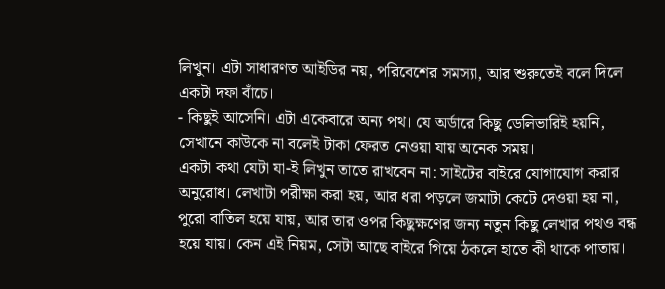লিখুন। এটা সাধারণত আইডির নয়, পরিবেশের সমস্যা, আর শুরুতেই বলে দিলে একটা দফা বাঁচে।
- কিছুই আসেনি। এটা একেবারে অন্য পথ। যে অর্ডারে কিছু ডেলিভারিই হয়নি, সেখানে কাউকে না বলেই টাকা ফেরত নেওয়া যায় অনেক সময়।
একটা কথা যেটা যা-ই লিখুন তাতে রাখবেন না: সাইটের বাইরে যোগাযোগ করার অনুরোধ। লেখাটা পরীক্ষা করা হয়, আর ধরা পড়লে জমাটা কেটে দেওয়া হয় না, পুরো বাতিল হয়ে যায়, আর তার ওপর কিছুক্ষণের জন্য নতুন কিছু লেখার পথও বন্ধ হয়ে যায়। কেন এই নিয়ম, সেটা আছে বাইরে গিয়ে ঠকলে হাতে কী থাকে পাতায়।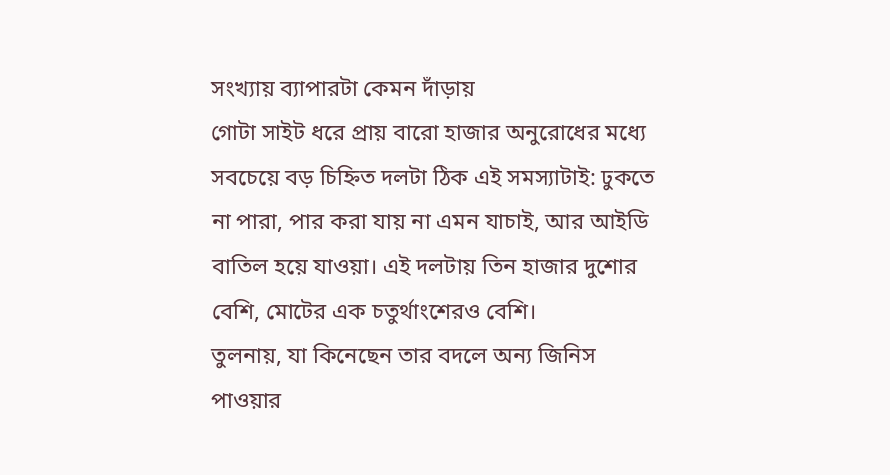সংখ্যায় ব্যাপারটা কেমন দাঁড়ায়
গোটা সাইট ধরে প্রায় বারো হাজার অনুরোধের মধ্যে সবচেয়ে বড় চিহ্নিত দলটা ঠিক এই সমস্যাটাই: ঢুকতে না পারা, পার করা যায় না এমন যাচাই, আর আইডি বাতিল হয়ে যাওয়া। এই দলটায় তিন হাজার দুশোর বেশি, মোটের এক চতুর্থাংশেরও বেশি।
তুলনায়, যা কিনেছেন তার বদলে অন্য জিনিস পাওয়ার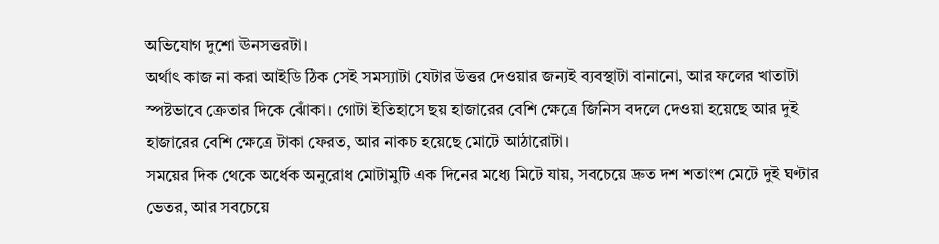অভিযোগ দুশো ঊনসত্তরটা।
অর্থাৎ কাজ না করা আইডি ঠিক সেই সমস্যাটা যেটার উত্তর দেওয়ার জন্যই ব্যবস্থাটা বানানো, আর ফলের খাতাটা স্পষ্টভাবে ক্রেতার দিকে ঝোঁকা। গোটা ইতিহাসে ছয় হাজারের বেশি ক্ষেত্রে জিনিস বদলে দেওয়া হয়েছে আর দুই হাজারের বেশি ক্ষেত্রে টাকা ফেরত, আর নাকচ হয়েছে মোটে আঠারোটা।
সময়ের দিক থেকে অর্ধেক অনুরোধ মোটামুটি এক দিনের মধ্যে মিটে যায়, সবচেয়ে দ্রুত দশ শতাংশ মেটে দুই ঘণ্টার ভেতর, আর সবচেয়ে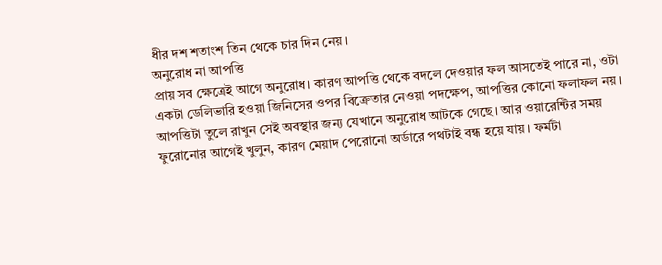ধীর দশ শতাংশ তিন থেকে চার দিন নেয়।
অনুরোধ না আপত্তি
প্রায় সব ক্ষেত্রেই আগে অনুরোধ। কারণ আপত্তি থেকে বদলে দেওয়ার ফল আসতেই পারে না, ওটা একটা ডেলিভারি হওয়া জিনিসের ওপর বিক্রেতার নেওয়া পদক্ষেপ, আপত্তির কোনো ফলাফল নয়।
আপত্তিটা তুলে রাখুন সেই অবস্থার জন্য যেখানে অনুরোধ আটকে গেছে। আর ওয়ারেন্টির সময় ফুরোনোর আগেই খুলুন, কারণ মেয়াদ পেরোনো অর্ডারে পথটাই বন্ধ হয়ে যায়। ফর্মটা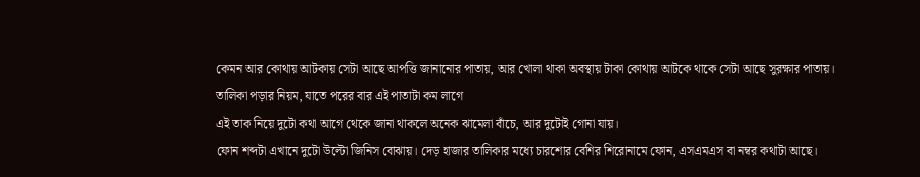কেমন আর কোথায় আটকায় সেটা আছে আপত্তি জানানোর পাতায়, আর খোলা থাকা অবস্থায় টাকা কোথায় আটকে থাকে সেটা আছে সুরক্ষার পাতায়।
তালিকা পড়ার নিয়ম, যাতে পরের বার এই পাতাটা কম লাগে
এই তাক নিয়ে দুটো কথা আগে থেকে জানা থাকলে অনেক ঝামেলা বাঁচে, আর দুটোই গোনা যায়।
ফোন শব্দটা এখানে দুটো উল্টো জিনিস বোঝায়। দেড় হাজার তালিকার মধ্যে চারশোর বেশির শিরোনামে ফোন, এসএমএস বা নম্বর কথাটা আছে।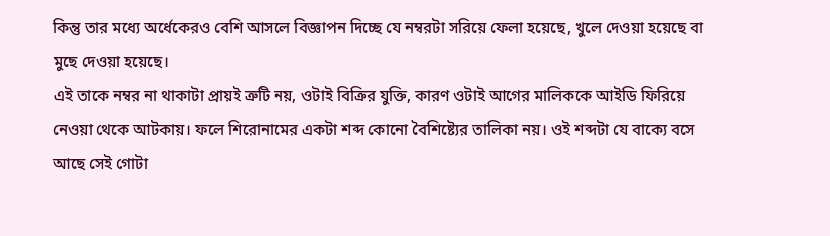কিন্তু তার মধ্যে অর্ধেকেরও বেশি আসলে বিজ্ঞাপন দিচ্ছে যে নম্বরটা সরিয়ে ফেলা হয়েছে, খুলে দেওয়া হয়েছে বা মুছে দেওয়া হয়েছে।
এই তাকে নম্বর না থাকাটা প্রায়ই ত্রুটি নয়, ওটাই বিক্রির যুক্তি, কারণ ওটাই আগের মালিককে আইডি ফিরিয়ে নেওয়া থেকে আটকায়। ফলে শিরোনামের একটা শব্দ কোনো বৈশিষ্ট্যের তালিকা নয়। ওই শব্দটা যে বাক্যে বসে আছে সেই গোটা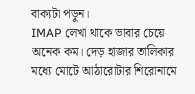বাক্যটা পড়ুন।
IMAP লেখা থাকে ভাবার চেয়ে অনেক কম। দেড় হাজার তালিকার মধ্যে মোটে আঠারোটার শিরোনামে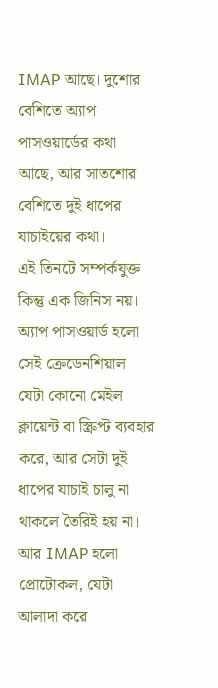IMAP আছে। দুশোর বেশিতে অ্যাপ পাসওয়ার্ডের কথা আছে, আর সাতশোর বেশিতে দুই ধাপের যাচাইয়ের কথা।
এই তিনটে সম্পর্কযুক্ত কিন্তু এক জিনিস নয়। অ্যাপ পাসওয়ার্ড হলো সেই ক্রেডেনশিয়াল যেটা কোনো মেইল ক্লায়েন্ট বা স্ক্রিপ্ট ব্যবহার করে, আর সেটা দুই ধাপের যাচাই চালু না থাকলে তৈরিই হয় না। আর IMAP হলো প্রোটোকল, যেটা আলাদা করে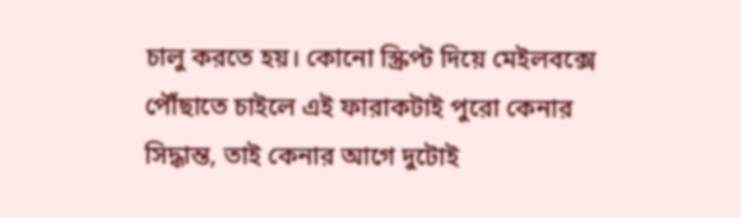চালু করতে হয়। কোনো স্ক্রিপ্ট দিয়ে মেইলবক্সে পৌঁছাতে চাইলে এই ফারাকটাই পুরো কেনার সিদ্ধান্ত, তাই কেনার আগে দুটোই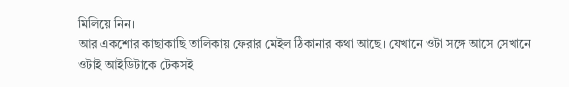মিলিয়ে নিন।
আর একশোর কাছাকাছি তালিকায় ফেরার মেইল ঠিকানার কথা আছে। যেখানে ওটা সঙ্গে আসে সেখানে ওটাই আইডিটাকে টেকসই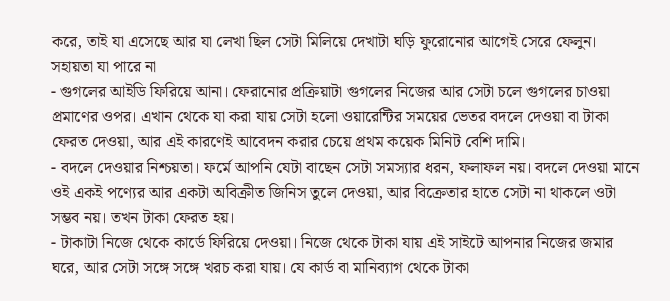করে, তাই যা এসেছে আর যা লেখা ছিল সেটা মিলিয়ে দেখাটা ঘড়ি ফুরোনোর আগেই সেরে ফেলুন।
সহায়তা যা পারে না
- গুগলের আইডি ফিরিয়ে আনা। ফেরানোর প্রক্রিয়াটা গুগলের নিজের আর সেটা চলে গুগলের চাওয়া প্রমাণের ওপর। এখান থেকে যা করা যায় সেটা হলো ওয়ারেন্টির সময়ের ভেতর বদলে দেওয়া বা টাকা ফেরত দেওয়া, আর এই কারণেই আবেদন করার চেয়ে প্রথম কয়েক মিনিট বেশি দামি।
- বদলে দেওয়ার নিশ্চয়তা। ফর্মে আপনি যেটা বাছেন সেটা সমস্যার ধরন, ফলাফল নয়। বদলে দেওয়া মানে ওই একই পণ্যের আর একটা অবিক্রীত জিনিস তুলে দেওয়া, আর বিক্রেতার হাতে সেটা না থাকলে ওটা সম্ভব নয়। তখন টাকা ফেরত হয়।
- টাকাটা নিজে থেকে কার্ডে ফিরিয়ে দেওয়া। নিজে থেকে টাকা যায় এই সাইটে আপনার নিজের জমার ঘরে, আর সেটা সঙ্গে সঙ্গে খরচ করা যায়। যে কার্ড বা মানিব্যাগ থেকে টাকা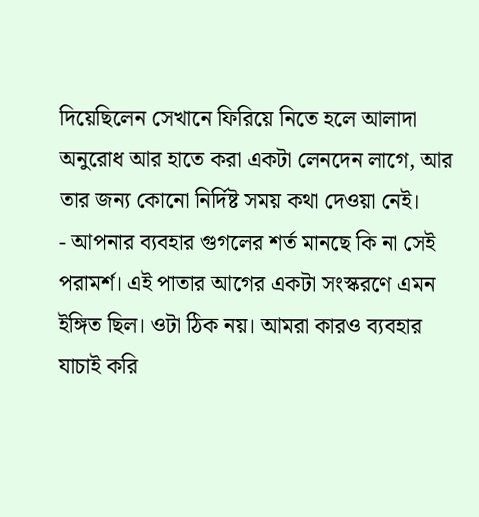দিয়েছিলেন সেখানে ফিরিয়ে নিতে হলে আলাদা অনুরোধ আর হাতে করা একটা লেনদেন লাগে, আর তার জন্য কোনো নির্দিষ্ট সময় কথা দেওয়া নেই।
- আপনার ব্যবহার গুগলের শর্ত মানছে কি না সেই পরামর্শ। এই পাতার আগের একটা সংস্করণে এমন ইঙ্গিত ছিল। ওটা ঠিক নয়। আমরা কারও ব্যবহার যাচাই করি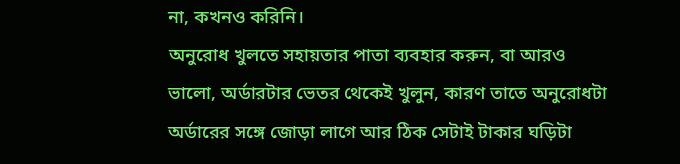না, কখনও করিনি।
অনুরোধ খুলতে সহায়তার পাতা ব্যবহার করুন, বা আরও ভালো, অর্ডারটার ভেতর থেকেই খুলুন, কারণ তাতে অনুরোধটা অর্ডারের সঙ্গে জোড়া লাগে আর ঠিক সেটাই টাকার ঘড়িটা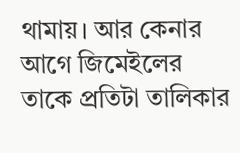থামায়। আর কেনার আগে জিমেইলের তাকে প্রতিটা তালিকার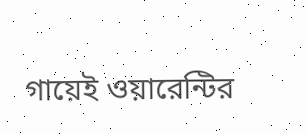গায়েই ওয়ারেন্টির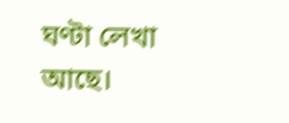ঘণ্টা লেখা আছে।